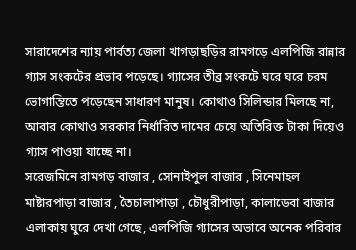সারাদেশের ন্যায় পার্বত্য জেলা খাগড়াছড়ির রামগড়ে এলপিজি রান্নার গ্যাস সংকটের প্রভাব পড়েছে। গ্যাসের তীব্র সংকটে ঘরে ঘরে চরম ভোগান্তিতে পড়েছেন সাধারণ মানুষ। কোথাও সিলিন্ডার মিলছে না, আবার কোথাও সরকার নির্ধারিত দামের চেয়ে অতিরিক্ত টাকা দিয়েও গ্যাস পাওয়া যাচ্ছে না।
সরেজমিনে রামগড় বাজার , সোনাইপুল বাজার , সিনেমাহল মাষ্টারপাড়া বাজার , তৈচালাপাড়া , চৌধুরীপাড়া, কালাডেবা বাজার এলাকায় ঘুরে দেখা গেছে, এলপিজি গ্যাসের অভাবে অনেক পরিবার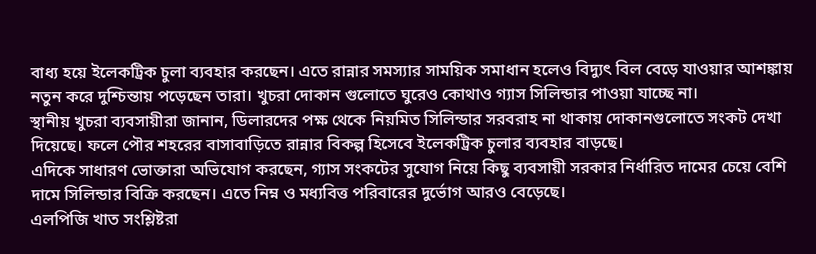বাধ্য হয়ে ইলেকট্রিক চুলা ব্যবহার করছেন। এতে রান্নার সমস্যার সাময়িক সমাধান হলেও বিদ্যুৎ বিল বেড়ে যাওয়ার আশঙ্কায় নতুন করে দুশ্চিন্তায় পড়েছেন তারা। খুচরা দোকান গুলোতে ঘুরেও কোথাও গ্যাস সিলিন্ডার পাওয়া যাচ্ছে না।
স্থানীয় খুচরা ব্যবসায়ীরা জানান, ডিলারদের পক্ষ থেকে নিয়মিত সিলিন্ডার সরবরাহ না থাকায় দোকানগুলোতে সংকট দেখা দিয়েছে। ফলে পৌর শহরের বাসাবাড়িতে রান্নার বিকল্প হিসেবে ইলেকট্রিক চুলার ব্যবহার বাড়ছে।
এদিকে সাধারণ ভোক্তারা অভিযোগ করছেন, গ্যাস সংকটের সুযোগ নিয়ে কিছু ব্যবসায়ী সরকার নির্ধারিত দামের চেয়ে বেশি দামে সিলিন্ডার বিক্রি করছেন। এতে নিম্ন ও মধ্যবিত্ত পরিবারের দুর্ভোগ আরও বেড়েছে।
এলপিজি খাত সংশ্লিষ্টরা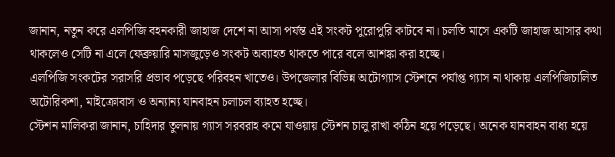জানান, নতুন করে এলপিজি বহনকারী জাহাজ দেশে না আসা পর্যন্ত এই সংকট পুরোপুরি কাটবে না। চলতি মাসে একটি জাহাজ আসার কথা থাকলেও সেটি না এলে ফেব্রুয়ারি মাসজুড়েও সংকট অব্যাহত থাকতে পারে বলে আশঙ্কা করা হচ্ছে।
এলপিজি সংকটের সরাসরি প্রভাব পড়েছে পরিবহন খাতেও। উপজেলার বিভিন্ন অটোগ্যাস স্টেশনে পর্যাপ্ত গ্যাস না থাকায় এলপিজিচালিত অটোরিকশা, মাইক্রোবাস ও অন্যান্য যানবাহন চলাচল ব্যাহত হচ্ছে।
স্টেশন মালিকরা জানান, চাহিদার তুলনায় গ্যাস সরবরাহ কমে যাওয়ায় স্টেশন চালু রাখা কঠিন হয়ে পড়েছে। অনেক যানবাহন বাধ্য হয়ে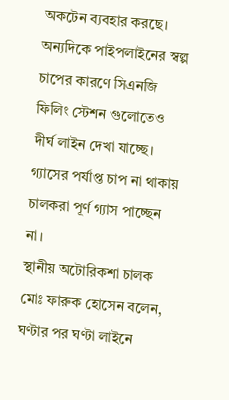অকটেন ব্যবহার করছে। অন্যদিকে পাইপলাইনের স্বল্প চাপের কারণে সিএনজি ফিলিং স্টেশন গুলোতেও দীর্ঘ লাইন দেখা যাচ্ছে। গ্যাসের পর্যাপ্ত চাপ না থাকায় চালকরা পূর্ণ গ্যাস পাচ্ছেন না।
স্থানীয় অটোরিকশা চালক মোঃ ফারুক হোসেন বলেন, ঘণ্টার পর ঘণ্টা লাইনে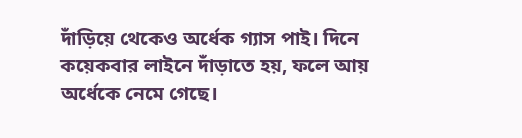দাঁড়িয়ে থেকেও অর্ধেক গ্যাস পাই। দিনে কয়েকবার লাইনে দাঁড়াতে হয়, ফলে আয় অর্ধেকে নেমে গেছে।